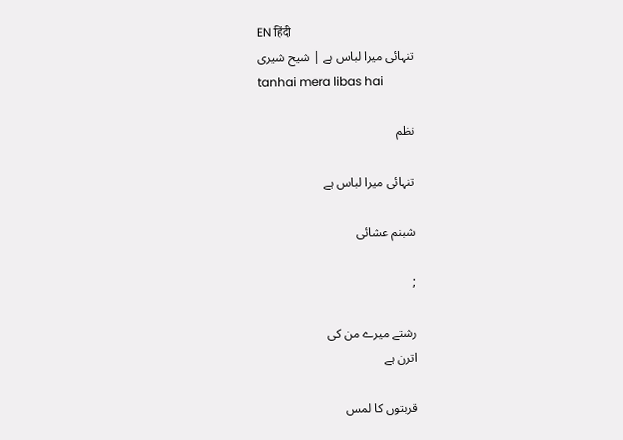EN हिंदी
تنہائی میرا لباس ہے | شیح شیری
tanhai mera libas hai

نظم

تنہائی میرا لباس ہے

شبنم عشائی

;

رشتے میرے من کی
اترن ہے

قربتوں کا لمس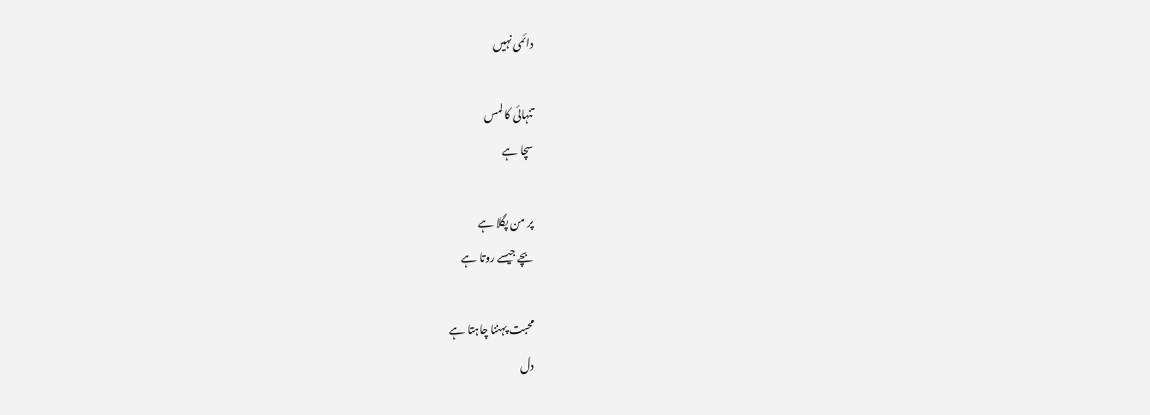دائمی نہیں

تنہائی کا لمس
سچا ہے

پر من پگلا ہے
بچے جیسے روتا ہے

محبت پہننا چاہتا ہے
دل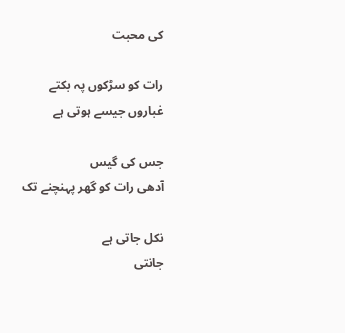کی محبت

رات کو سڑکوں پہ بکتے
غباروں جیسے ہوتی ہے

جس کی گیس
آدھی رات کو گھر پہنچنے تک

نکل جاتی ہے
جانتی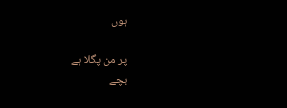ہوں

پر من پگلا ہے
بچے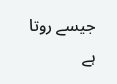جیسے روتا ہے